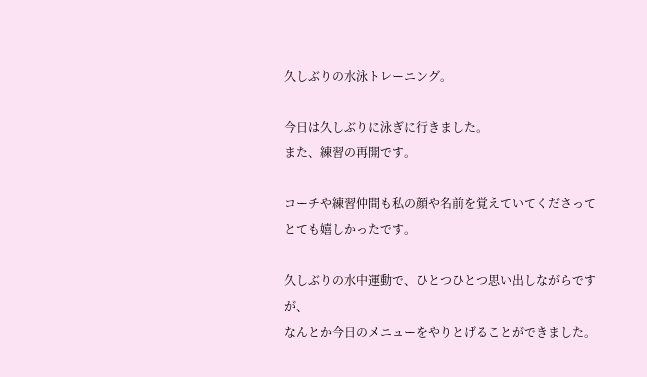久しぶりの水泳トレーニング。

今日は久しぶりに泳ぎに行きました。
また、練習の再開です。

コーチや練習仲間も私の顔や名前を覚えていてくださって
とても嬉しかったです。

久しぶりの水中運動で、ひとつひとつ思い出しながらですが、
なんとか今日のメニューをやりとげることができました。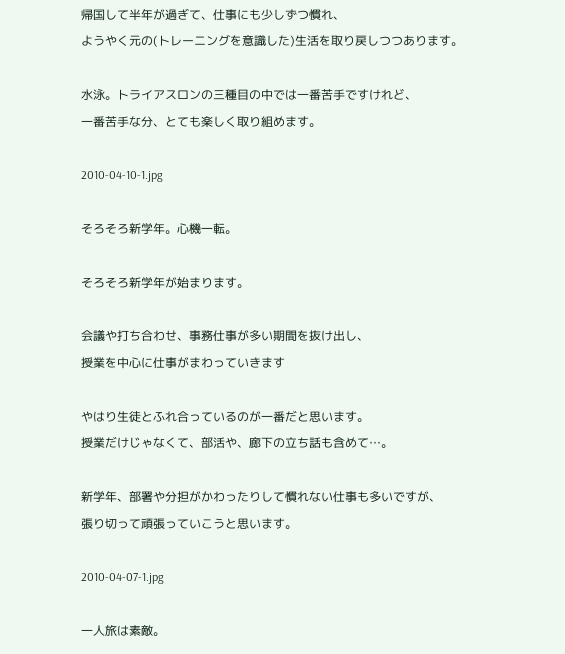帰国して半年が過ぎて、仕事にも少しずつ慣れ、
ようやく元の(トレーニングを意識した)生活を取り戻しつつあります。

水泳。トライアスロンの三種目の中では一番苦手ですけれど、
一番苦手な分、とても楽しく取り組めます。

2010-04-10-1.jpg

そろそろ新学年。心機一転。

そろそろ新学年が始まります。

会議や打ち合わせ、事務仕事が多い期間を抜け出し、
授業を中心に仕事がまわっていきます

やはり生徒とふれ合っているのが一番だと思います。
授業だけじゃなくて、部活や、廊下の立ち話も含めて…。

新学年、部署や分担がかわったりして慣れない仕事も多いですが、
張り切って頑張っていこうと思います。

2010-04-07-1.jpg

一人旅は素敵。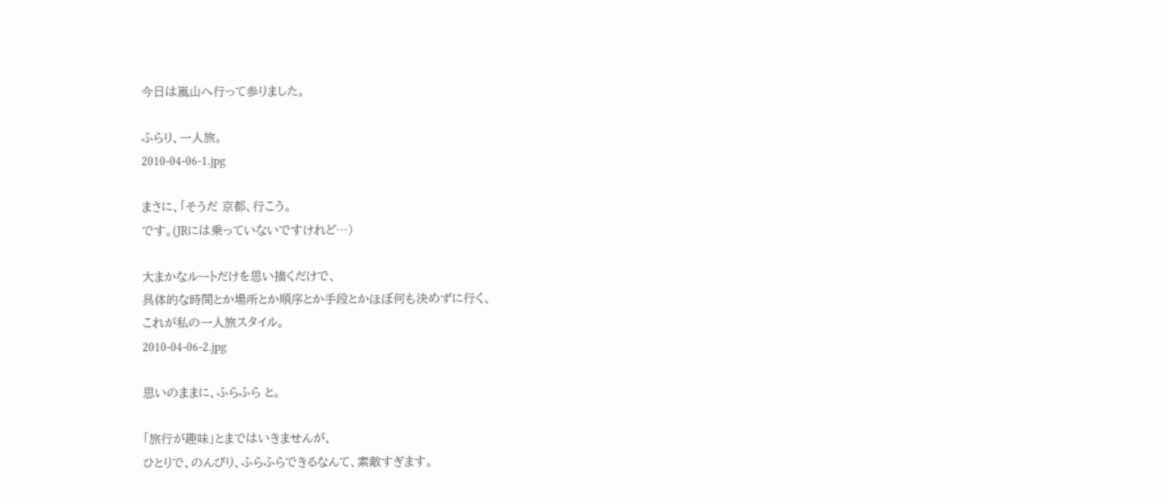今日は嵐山へ行って参りました。

ふらり、一人旅。
2010-04-06-1.jpg

まさに、「そうだ 京都、行こう。
です。(JRには乗っていないですけれど…)

大まかなルートだけを思い描くだけで、
具体的な時間とか場所とか順序とか手段とかほぼ何も決めずに行く、
これが私の一人旅スタイル。
2010-04-06-2.jpg

思いのままに、ふらふら と。

「旅行が趣味」とまではいきませんが、
ひとりで、のんびり、ふらふらできるなんて、素敵すぎます。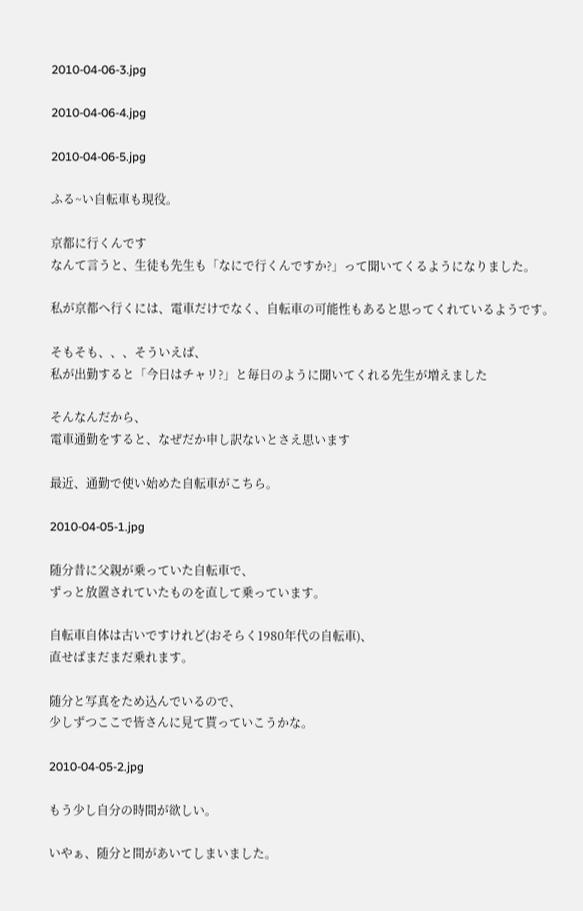2010-04-06-3.jpg

2010-04-06-4.jpg

2010-04-06-5.jpg

ふる~い自転車も現役。

京都に行くんです
なんて言うと、生徒も先生も「なにで行くんですか?」って聞いてくるようになりました。

私が京都へ行くには、電車だけでなく、自転車の可能性もあると思ってくれているようです。

そもそも、、、そういえば、
私が出勤すると「今日はチャリ?」と毎日のように聞いてくれる先生が増えました

そんなんだから、
電車通勤をすると、なぜだか申し訳ないとさえ思います

最近、通勤で使い始めた自転車がこちら。

2010-04-05-1.jpg

随分昔に父親が乗っていた自転車で、
ずっと放置されていたものを直して乗っています。

自転車自体は古いですけれど(おそらく1980年代の自転車)、
直せばまだまだ乗れます。

随分と写真をため込んでいるので、
少しずつここで皆さんに見て貰っていこうかな。

2010-04-05-2.jpg

もう少し自分の時間が欲しい。

いやぁ、随分と間があいてしまいました。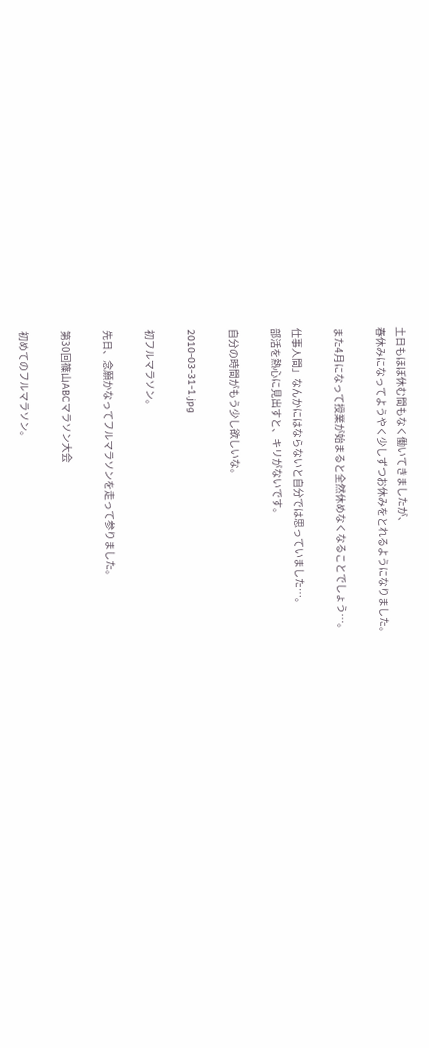土日もほぼ休む間もなく働いてきましたが、
春休みになってようやく少しずつお休みをとれるようになりました。

また4月になって授業が始まると全然休めなくなることでしょう…。

仕事人間」なんかにはならないと自分では思っていました…。
部活を熱心に見出すと、キリがないです。

自分の時間がもう少し欲しいな。

2010-03-31-1.jpg

初フルマラソン。

先日、念願かなってフルマラソンを走って参りました。

第30回篠山ABCマラソン大会

初めてのフルマラソン。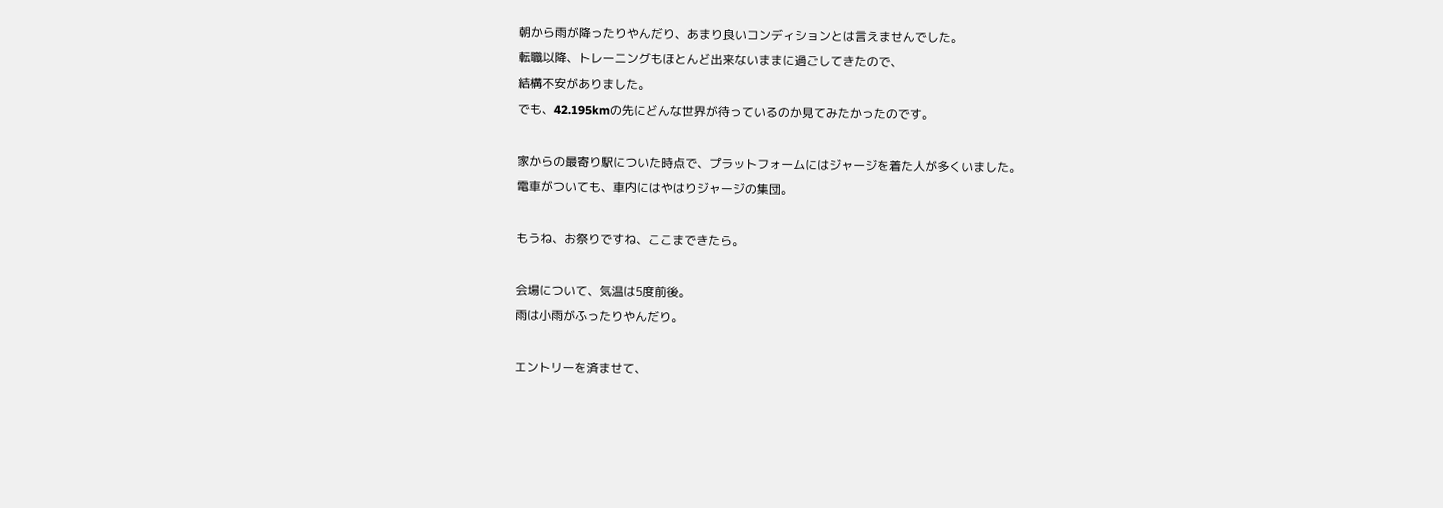朝から雨が降ったりやんだり、あまり良いコンディションとは言えませんでした。
転職以降、トレーニングもほとんど出来ないままに過ごしてきたので、
結構不安がありました。
でも、42.195kmの先にどんな世界が待っているのか見てみたかったのです。

家からの最寄り駅についた時点で、プラットフォームにはジャージを着た人が多くいました。
電車がついても、車内にはやはりジャージの集団。

もうね、お祭りですね、ここまできたら。

会場について、気温は5度前後。
雨は小雨がふったりやんだり。

エントリーを済ませて、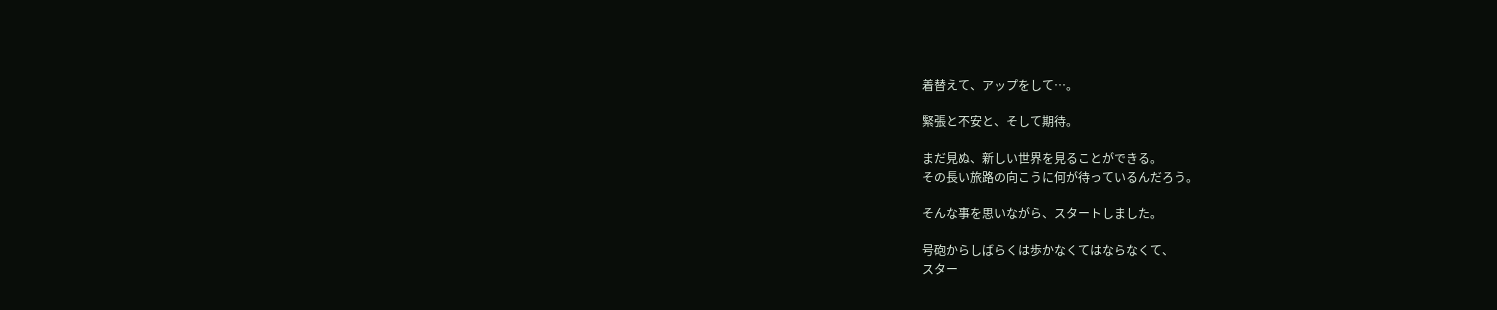着替えて、アップをして…。

緊張と不安と、そして期待。

まだ見ぬ、新しい世界を見ることができる。
その長い旅路の向こうに何が待っているんだろう。

そんな事を思いながら、スタートしました。

号砲からしばらくは歩かなくてはならなくて、
スター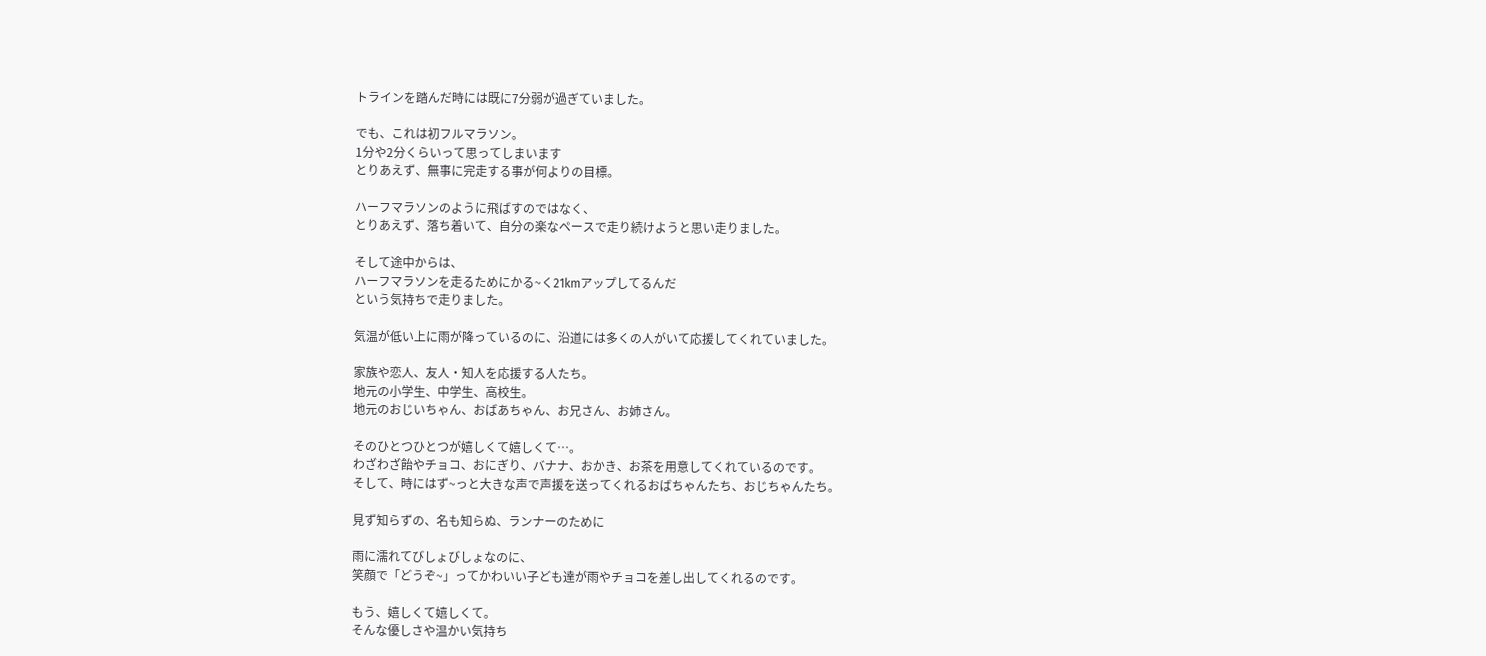トラインを踏んだ時には既に7分弱が過ぎていました。

でも、これは初フルマラソン。
1分や2分くらいって思ってしまいます
とりあえず、無事に完走する事が何よりの目標。

ハーフマラソンのように飛ばすのではなく、
とりあえず、落ち着いて、自分の楽なペースで走り続けようと思い走りました。

そして途中からは、
ハーフマラソンを走るためにかる~く21kmアップしてるんだ
という気持ちで走りました。

気温が低い上に雨が降っているのに、沿道には多くの人がいて応援してくれていました。

家族や恋人、友人・知人を応援する人たち。
地元の小学生、中学生、高校生。
地元のおじいちゃん、おばあちゃん、お兄さん、お姉さん。

そのひとつひとつが嬉しくて嬉しくて…。
わざわざ飴やチョコ、おにぎり、バナナ、おかき、お茶を用意してくれているのです。
そして、時にはず~っと大きな声で声援を送ってくれるおばちゃんたち、おじちゃんたち。

見ず知らずの、名も知らぬ、ランナーのために

雨に濡れてびしょびしょなのに、
笑顔で「どうぞ~」ってかわいい子ども達が雨やチョコを差し出してくれるのです。

もう、嬉しくて嬉しくて。
そんな優しさや温かい気持ち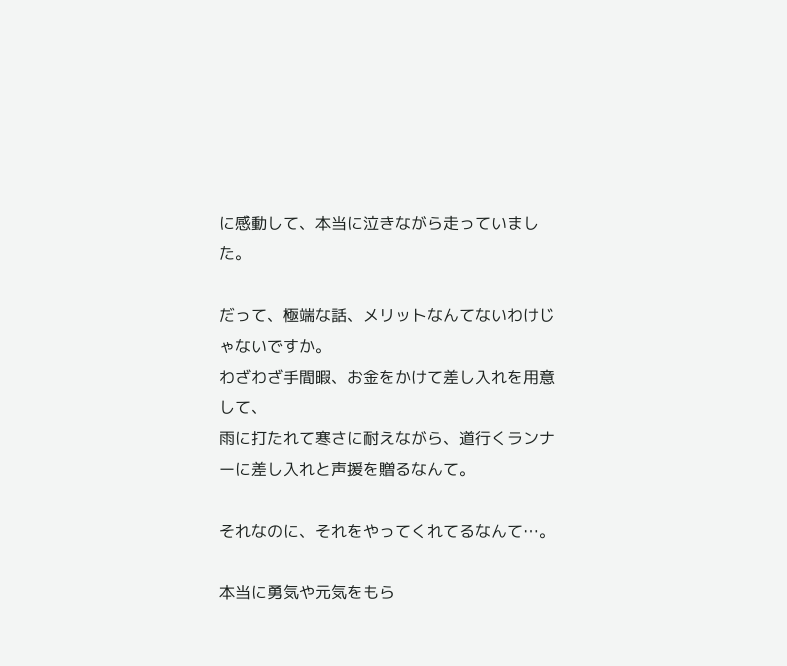に感動して、本当に泣きながら走っていました。

だって、極端な話、メリットなんてないわけじゃないですか。
わざわざ手間暇、お金をかけて差し入れを用意して、
雨に打たれて寒さに耐えながら、道行くランナーに差し入れと声援を贈るなんて。

それなのに、それをやってくれてるなんて…。

本当に勇気や元気をもら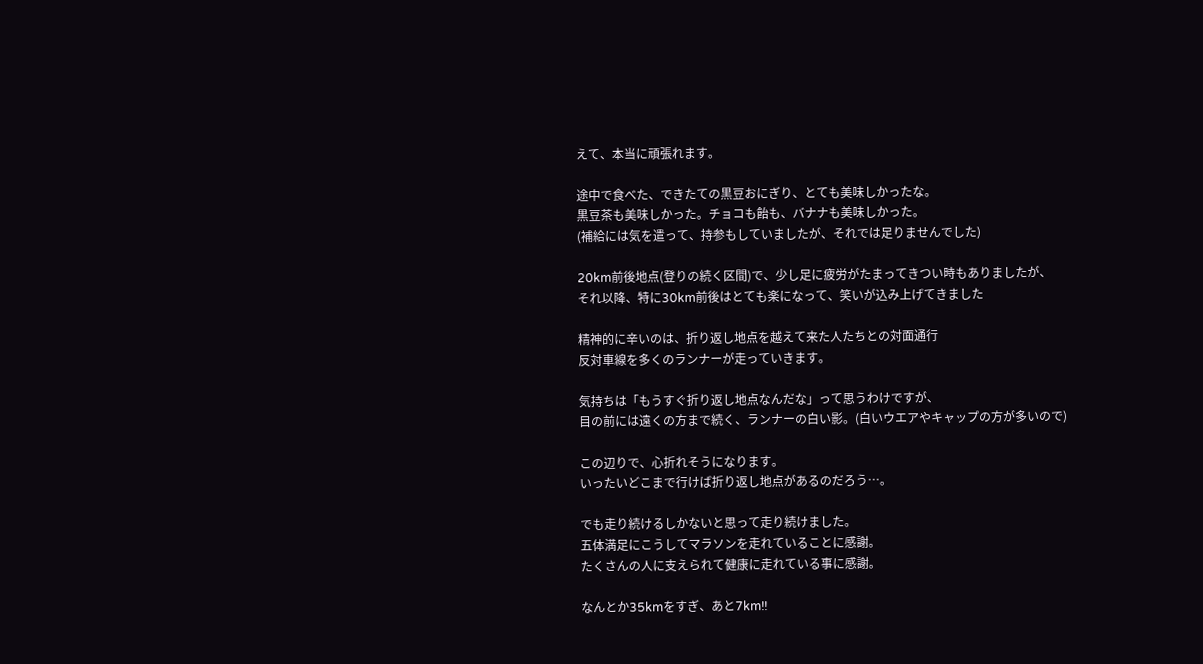えて、本当に頑張れます。

途中で食べた、できたての黒豆おにぎり、とても美味しかったな。
黒豆茶も美味しかった。チョコも飴も、バナナも美味しかった。
(補給には気を遣って、持参もしていましたが、それでは足りませんでした)

20km前後地点(登りの続く区間)で、少し足に疲労がたまってきつい時もありましたが、
それ以降、特に30km前後はとても楽になって、笑いが込み上げてきました

精神的に辛いのは、折り返し地点を越えて来た人たちとの対面通行
反対車線を多くのランナーが走っていきます。

気持ちは「もうすぐ折り返し地点なんだな」って思うわけですが、
目の前には遠くの方まで続く、ランナーの白い影。(白いウエアやキャップの方が多いので)

この辺りで、心折れそうになります。
いったいどこまで行けば折り返し地点があるのだろう…。

でも走り続けるしかないと思って走り続けました。
五体満足にこうしてマラソンを走れていることに感謝。
たくさんの人に支えられて健康に走れている事に感謝。

なんとか35kmをすぎ、あと7km!!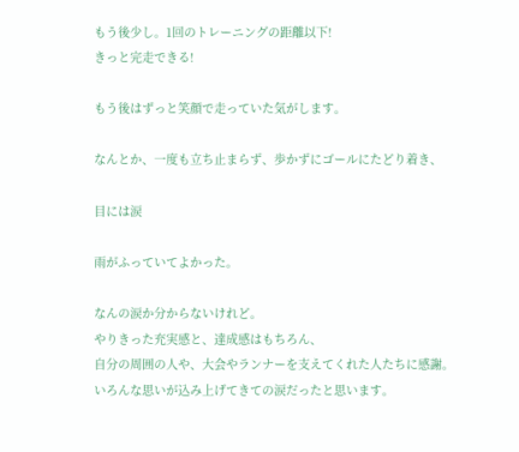もう後少し。1回のトレーニングの距離以下!
きっと完走できる!

もう後はずっと笑顔で走っていた気がします。

なんとか、一度も立ち止まらず、歩かずにゴールにたどり着き、

目には涙

雨がふっていてよかった。

なんの涙か分からないけれど。
やりきった充実感と、達成感はもちろん、
自分の周囲の人や、大会やランナーを支えてくれた人たちに感謝。
いろんな思いが込み上げてきての涙だったと思います。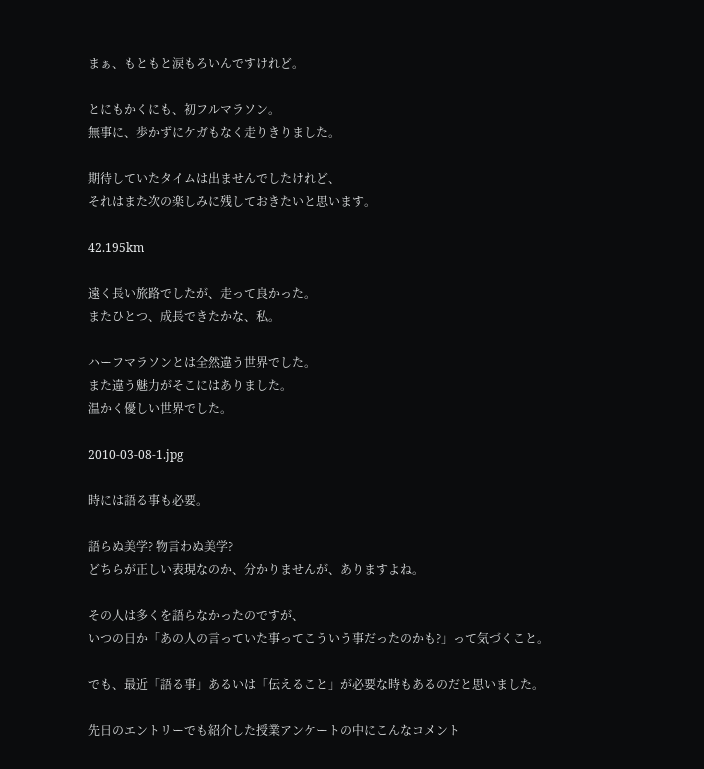まぁ、もともと涙もろいんですけれど。

とにもかくにも、初フルマラソン。
無事に、歩かずにケガもなく走りきりました。

期待していたタイムは出ませんでしたけれど、
それはまた次の楽しみに残しておきたいと思います。

42.195km

遠く長い旅路でしたが、走って良かった。
またひとつ、成長できたかな、私。

ハーフマラソンとは全然違う世界でした。
また違う魅力がそこにはありました。
温かく優しい世界でした。

2010-03-08-1.jpg

時には語る事も必要。

語らぬ美学? 物言わぬ美学?
どちらが正しい表現なのか、分かりませんが、ありますよね。

その人は多くを語らなかったのですが、
いつの日か「あの人の言っていた事ってこういう事だったのかも?」って気づくこと。

でも、最近「語る事」あるいは「伝えること」が必要な時もあるのだと思いました。

先日のエントリーでも紹介した授業アンケートの中にこんなコメント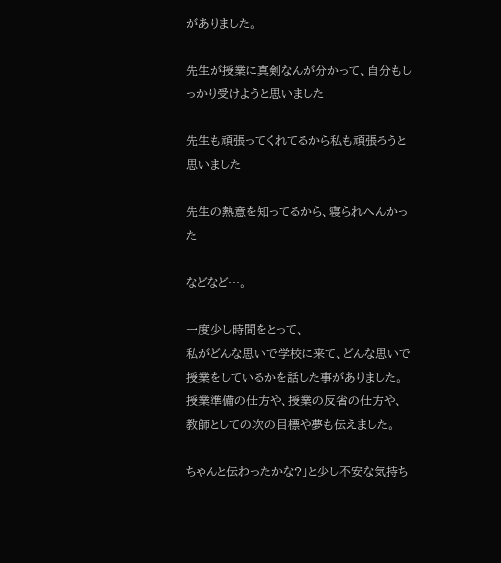がありました。

先生が授業に真剣なんが分かって、自分もしっかり受けようと思いました

先生も頑張ってくれてるから私も頑張ろうと思いました

先生の熱意を知ってるから、寝られへんかった

などなど…。

一度少し時間をとって、
私がどんな思いで学校に来て、どんな思いで授業をしているかを話した事がありました。
授業準備の仕方や、授業の反省の仕方や、教師としての次の目標や夢も伝えました。

ちゃんと伝わったかな?」と少し不安な気持ち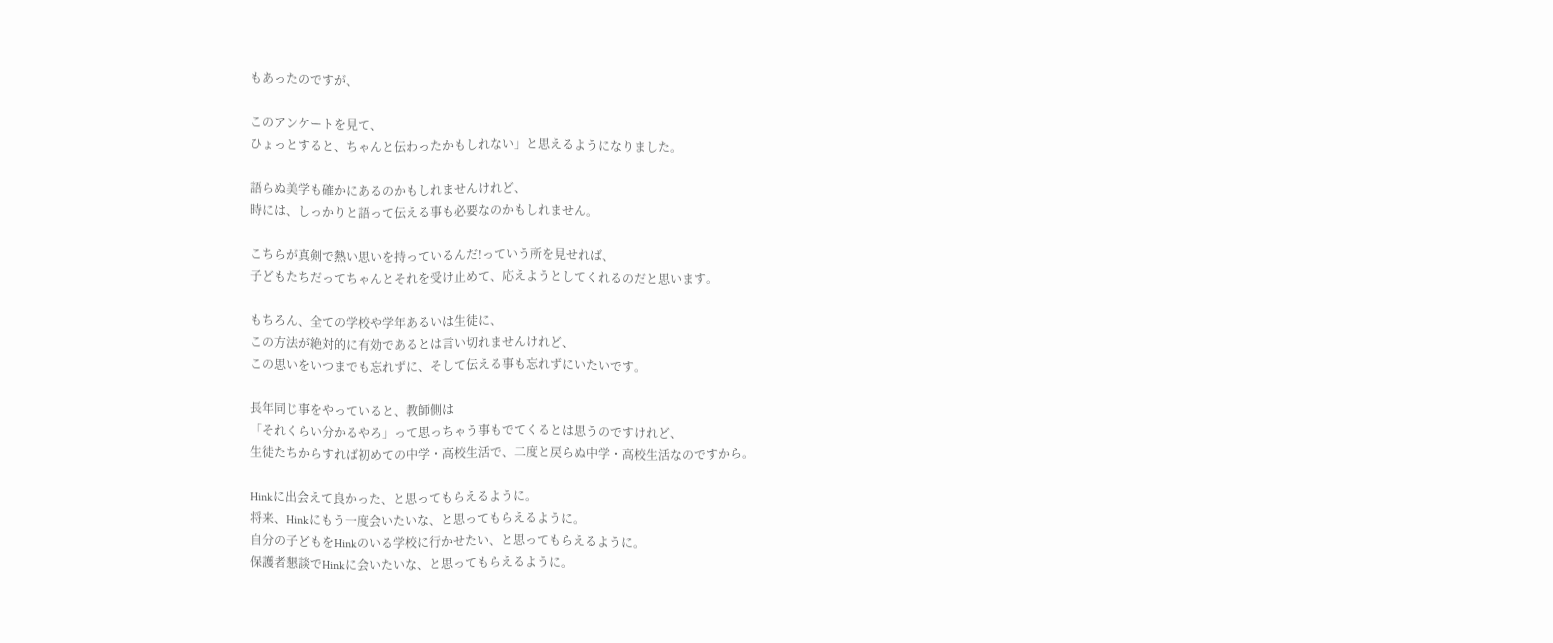もあったのですが、

このアンケートを見て、
ひょっとすると、ちゃんと伝わったかもしれない」と思えるようになりました。

語らぬ美学も確かにあるのかもしれませんけれど、
時には、しっかりと語って伝える事も必要なのかもしれません。

こちらが真剣で熱い思いを持っているんだ!っていう所を見せれば、
子どもたちだってちゃんとそれを受け止めて、応えようとしてくれるのだと思います。

もちろん、全ての学校や学年あるいは生徒に、
この方法が絶対的に有効であるとは言い切れませんけれど、
この思いをいつまでも忘れずに、そして伝える事も忘れずにいたいです。

長年同じ事をやっていると、教師側は
「それくらい分かるやろ」って思っちゃう事もでてくるとは思うのですけれど、
生徒たちからすれば初めての中学・高校生活で、二度と戻らぬ中学・高校生活なのですから。

Hinkに出会えて良かった、と思ってもらえるように。
将来、Hinkにもう一度会いたいな、と思ってもらえるように。
自分の子どもをHinkのいる学校に行かせたい、と思ってもらえるように。
保護者懇談でHinkに会いたいな、と思ってもらえるように。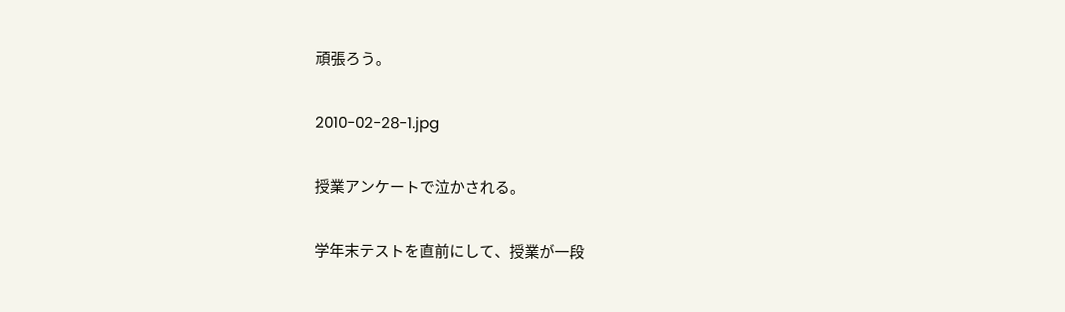頑張ろう。

2010-02-28-1.jpg

授業アンケートで泣かされる。

学年末テストを直前にして、授業が一段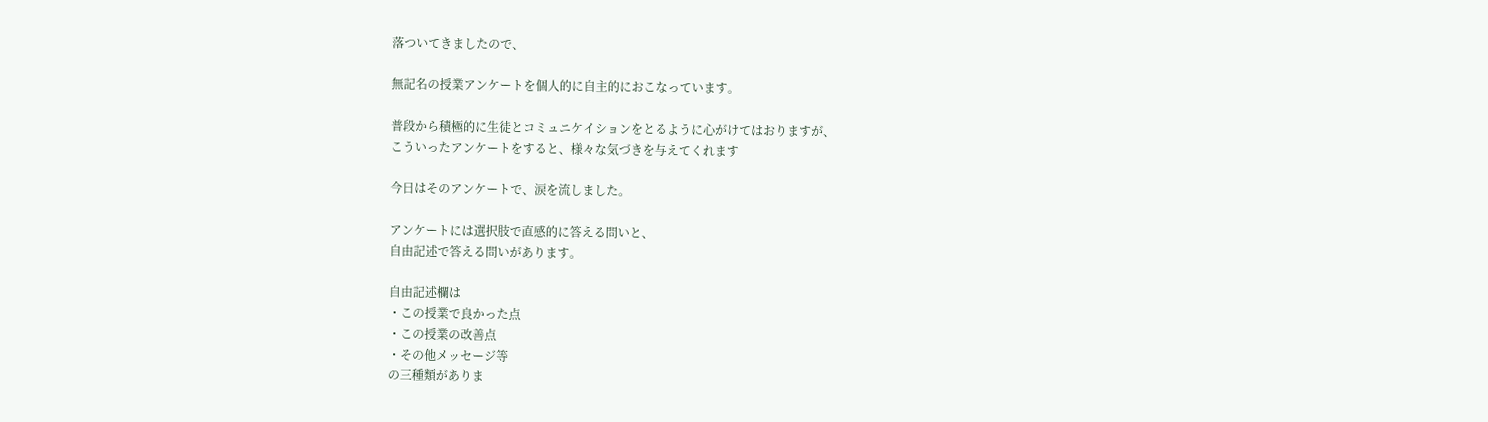落ついてきましたので、

無記名の授業アンケートを個人的に自主的におこなっています。

普段から積極的に生徒とコミュニケイションをとるように心がけてはおりますが、
こういったアンケートをすると、様々な気づきを与えてくれます

今日はそのアンケートで、涙を流しました。

アンケートには選択肢で直感的に答える問いと、
自由記述で答える問いがあります。

自由記述欄は
・この授業で良かった点
・この授業の改善点
・その他メッセージ等
の三種類がありま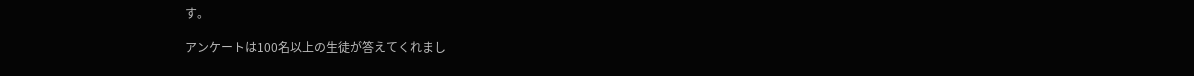す。

アンケートは100名以上の生徒が答えてくれまし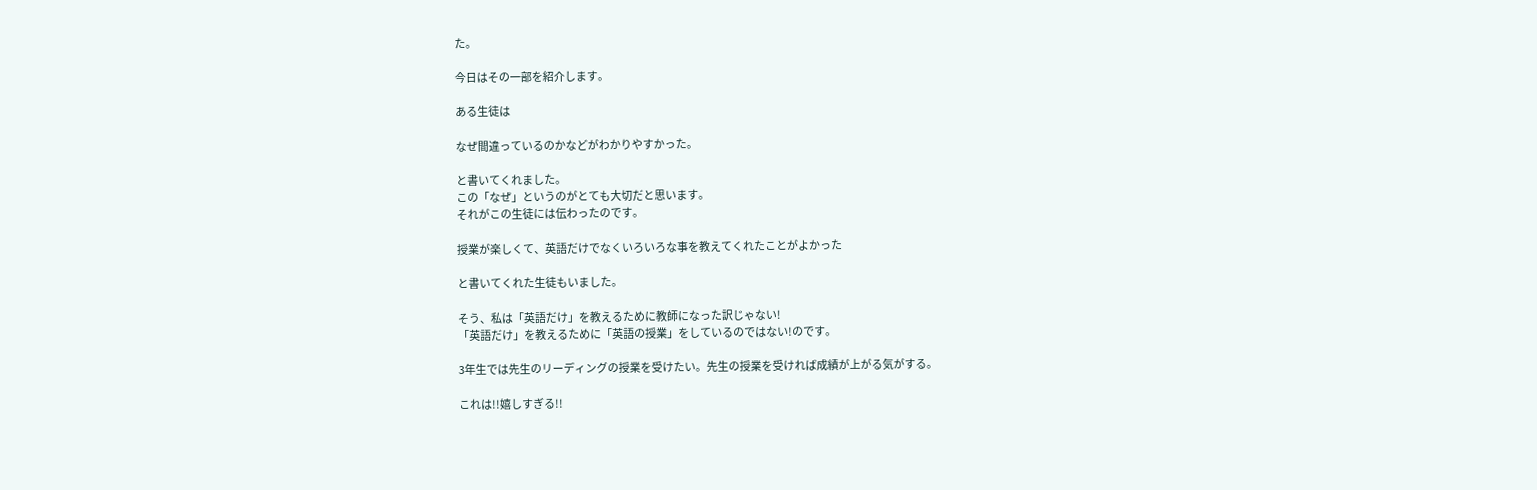た。

今日はその一部を紹介します。

ある生徒は

なぜ間違っているのかなどがわかりやすかった。

と書いてくれました。
この「なぜ」というのがとても大切だと思います。
それがこの生徒には伝わったのです。

授業が楽しくて、英語だけでなくいろいろな事を教えてくれたことがよかった

と書いてくれた生徒もいました。

そう、私は「英語だけ」を教えるために教師になった訳じゃない!
「英語だけ」を教えるために「英語の授業」をしているのではない!のです。

3年生では先生のリーディングの授業を受けたい。先生の授業を受ければ成績が上がる気がする。

これは!!嬉しすぎる!!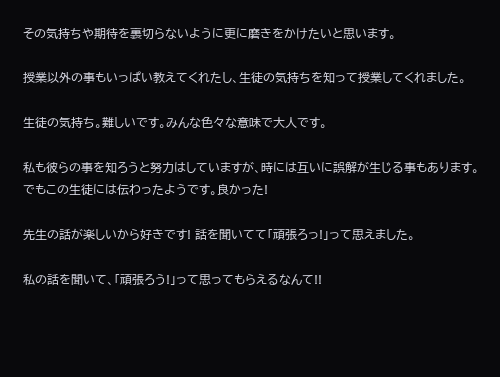その気持ちや期待を裏切らないように更に磨きをかけたいと思います。

授業以外の事もいっぱい教えてくれたし、生徒の気持ちを知って授業してくれました。

生徒の気持ち。難しいです。みんな色々な意味で大人です。

私も彼らの事を知ろうと努力はしていますが、時には互いに誤解が生じる事もあります。
でもこの生徒には伝わったようです。良かった!

先生の話が楽しいから好きです! 話を聞いてて「頑張ろっ!」って思えました。

私の話を聞いて、「頑張ろう!」って思ってもらえるなんて!!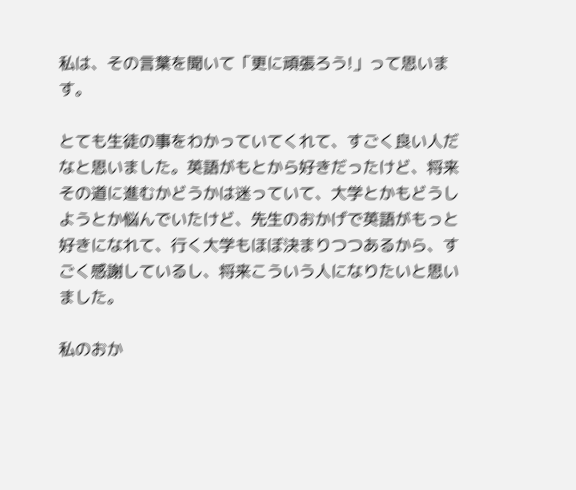私は、その言葉を聞いて「更に頑張ろう!」って思います。

とても生徒の事をわかっていてくれて、すごく良い人だなと思いました。英語がもとから好きだったけど、将来その道に進むかどうかは迷っていて、大学とかもどうしようとか悩んでいたけど、先生のおかげで英語がもっと好きになれて、行く大学もほぼ決まりつつあるから、すごく感謝しているし、将来こういう人になりたいと思いました。

私のおか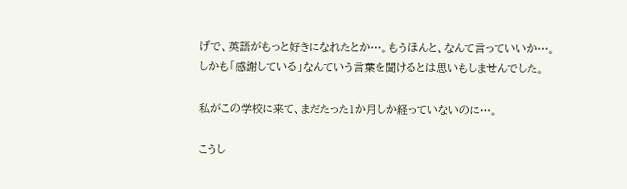げで、英語がもっと好きになれたとか…。もうほんと、なんて言っていいか…。
しかも「感謝している」なんていう言葉を聞けるとは思いもしませんでした。

私がこの学校に来て、まだたった1か月しか経っていないのに…。

こうし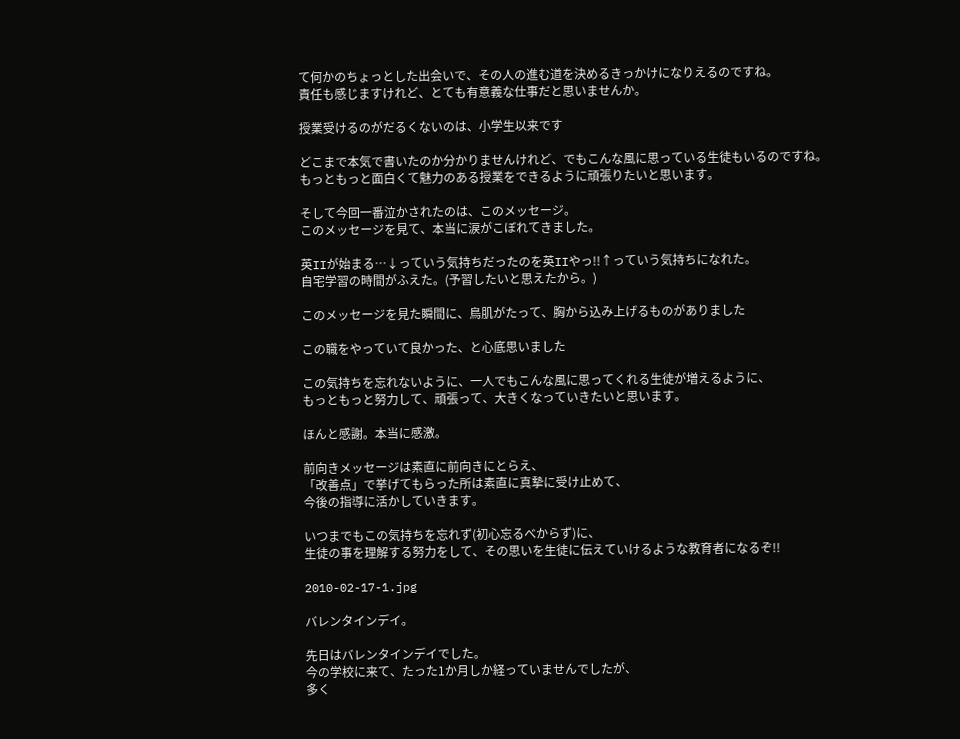て何かのちょっとした出会いで、その人の進む道を決めるきっかけになりえるのですね。
責任も感じますけれど、とても有意義な仕事だと思いませんか。

授業受けるのがだるくないのは、小学生以来です

どこまで本気で書いたのか分かりませんけれど、でもこんな風に思っている生徒もいるのですね。
もっともっと面白くて魅力のある授業をできるように頑張りたいと思います。

そして今回一番泣かされたのは、このメッセージ。
このメッセージを見て、本当に涙がこぼれてきました。

英IIが始まる…↓っていう気持ちだったのを英IIやっ!!↑っていう気持ちになれた。
自宅学習の時間がふえた。(予習したいと思えたから。)

このメッセージを見た瞬間に、鳥肌がたって、胸から込み上げるものがありました

この職をやっていて良かった、と心底思いました

この気持ちを忘れないように、一人でもこんな風に思ってくれる生徒が増えるように、
もっともっと努力して、頑張って、大きくなっていきたいと思います。

ほんと感謝。本当に感激。

前向きメッセージは素直に前向きにとらえ、
「改善点」で挙げてもらった所は素直に真摯に受け止めて、
今後の指導に活かしていきます。

いつまでもこの気持ちを忘れず(初心忘るべからず)に、
生徒の事を理解する努力をして、その思いを生徒に伝えていけるような教育者になるぞ!!

2010-02-17-1.jpg

バレンタインデイ。

先日はバレンタインデイでした。
今の学校に来て、たった1か月しか経っていませんでしたが、
多く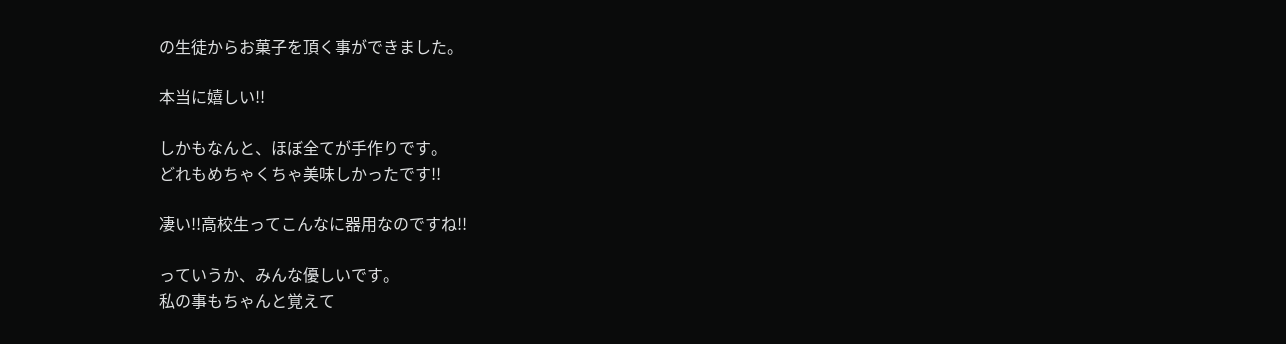の生徒からお菓子を頂く事ができました。

本当に嬉しい!!

しかもなんと、ほぼ全てが手作りです。
どれもめちゃくちゃ美味しかったです!!

凄い!!高校生ってこんなに器用なのですね!!

っていうか、みんな優しいです。
私の事もちゃんと覚えて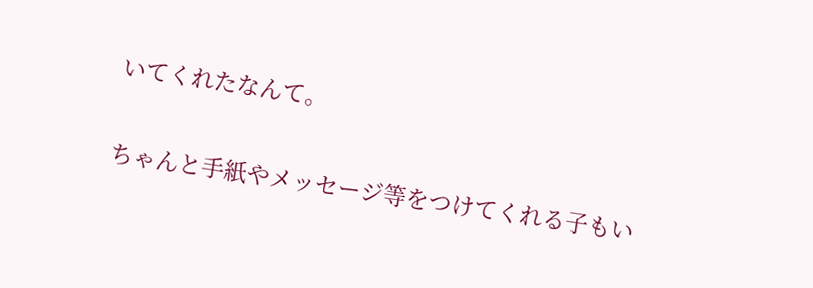いてくれたなんて。

ちゃんと手紙やメッセージ等をつけてくれる子もい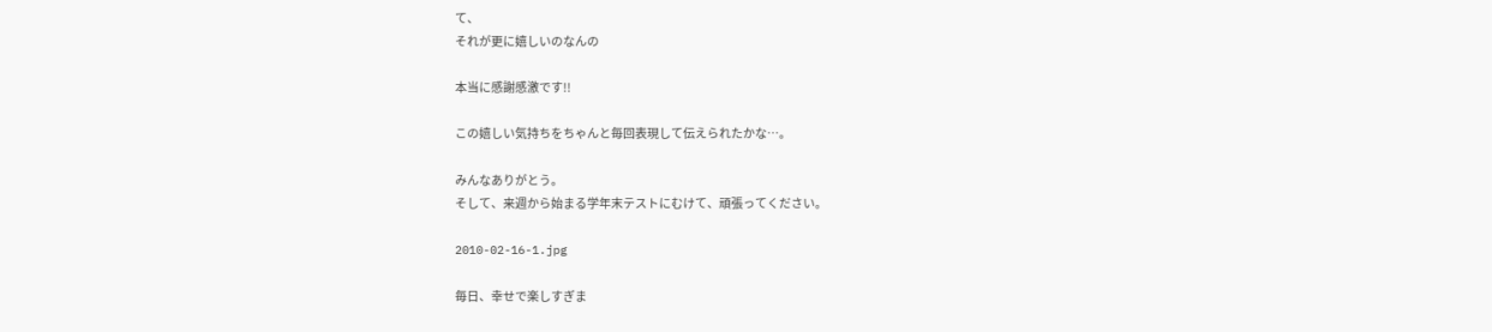て、
それが更に嬉しいのなんの

本当に感謝感激です!!

この嬉しい気持ちをちゃんと毎回表現して伝えられたかな…。

みんなありがとう。
そして、来週から始まる学年末テストにむけて、頑張ってください。

2010-02-16-1.jpg

毎日、幸せで楽しすぎま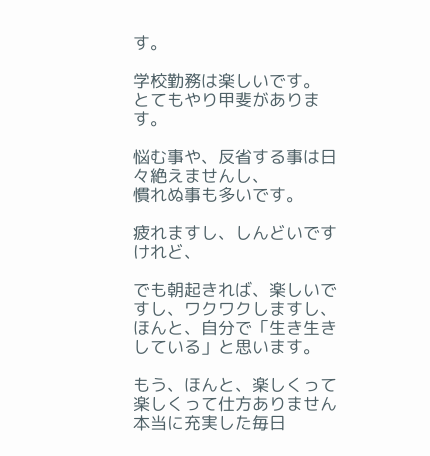す。

学校勤務は楽しいです。
とてもやり甲斐があります。

悩む事や、反省する事は日々絶えませんし、
慣れぬ事も多いです。

疲れますし、しんどいですけれど、

でも朝起きれば、楽しいですし、ワクワクしますし、
ほんと、自分で「生き生きしている」と思います。

もう、ほんと、楽しくって楽しくって仕方ありません
本当に充実した毎日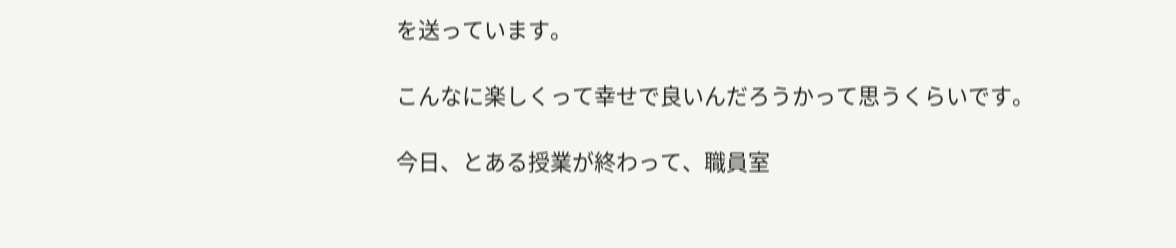を送っています。

こんなに楽しくって幸せで良いんだろうかって思うくらいです。

今日、とある授業が終わって、職員室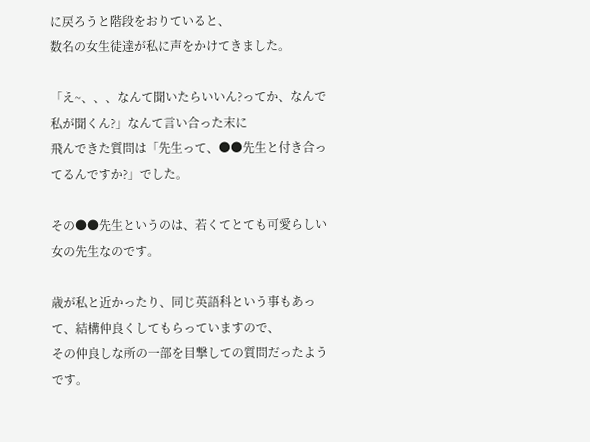に戻ろうと階段をおりていると、
数名の女生徒達が私に声をかけてきました。

「え~、、、なんて聞いたらいいん?ってか、なんで私が聞くん?」なんて言い合った末に
飛んできた質問は「先生って、●●先生と付き合ってるんですか?」でした。

その●●先生というのは、若くてとても可愛らしい女の先生なのです。

歳が私と近かったり、同じ英語科という事もあって、結構仲良くしてもらっていますので、
その仲良しな所の一部を目撃しての質問だったようです。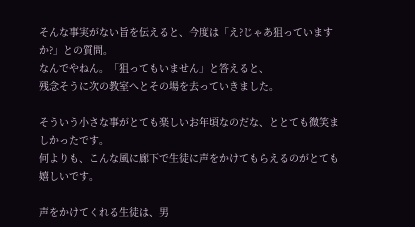そんな事実がない旨を伝えると、今度は「え?じゃあ狙っていますか?」との質問。
なんでやねん。「狙ってもいません」と答えると、
残念そうに次の教室へとその場を去っていきました。

そういう小さな事がとても楽しいお年頃なのだな、ととても微笑ましかったです。
何よりも、こんな風に廊下で生徒に声をかけてもらえるのがとても嬉しいです。

声をかけてくれる生徒は、男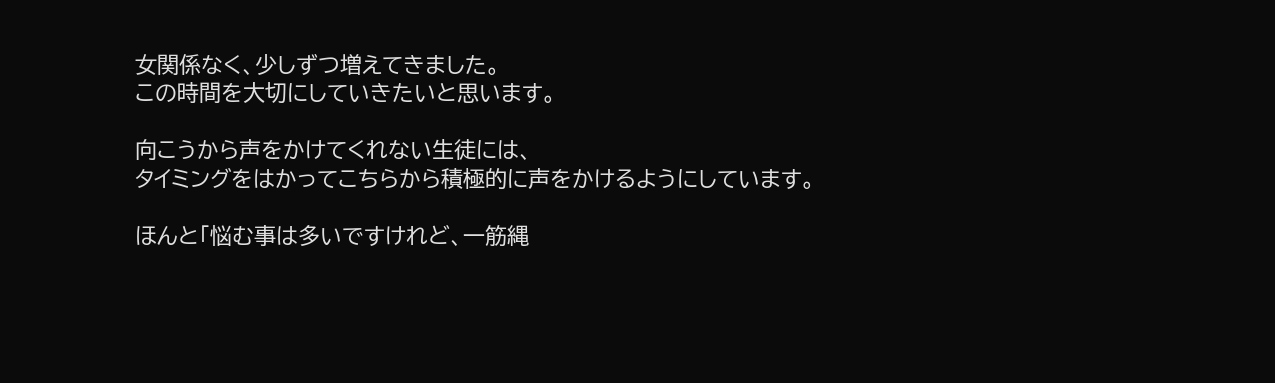女関係なく、少しずつ増えてきました。
この時間を大切にしていきたいと思います。

向こうから声をかけてくれない生徒には、
タイミングをはかってこちらから積極的に声をかけるようにしています。

ほんと「悩む事は多いですけれど、一筋縄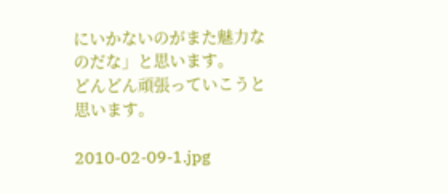にいかないのがまた魅力なのだな」と思います。
どんどん頑張っていこうと思います。

2010-02-09-1.jpg